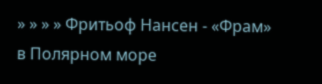» » » » Фритьоф Нансен - «Фрам» в Полярном море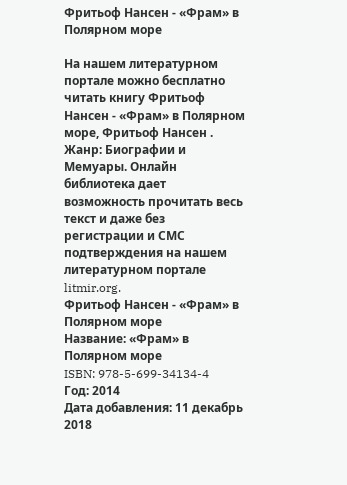Фритьоф Нансен - «Фрам» в Полярном море

На нашем литературном портале можно бесплатно читать книгу Фритьоф Нансен - «Фрам» в Полярном море, Фритьоф Нансен . Жанр: Биографии и Мемуары. Онлайн библиотека дает возможность прочитать весь текст и даже без регистрации и СМС подтверждения на нашем литературном портале litmir.org.
Фритьоф Нансен - «Фрам» в Полярном море
Название: «Фрам» в Полярном море
ISBN: 978-5-699-34134-4
Год: 2014
Дата добавления: 11 декабрь 2018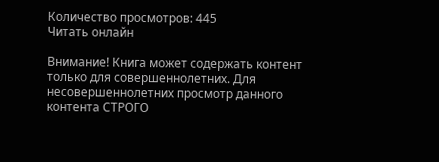Количество просмотров: 445
Читать онлайн

Внимание! Книга может содержать контент только для совершеннолетних. Для несовершеннолетних просмотр данного контента СТРОГО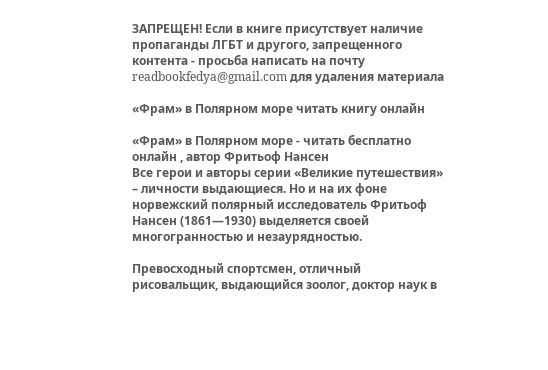ЗАПРЕЩЕН! Если в книге присутствует наличие пропаганды ЛГБТ и другого, запрещенного контента - просьба написать на почту readbookfedya@gmail.com для удаления материала

«Фрам» в Полярном море читать книгу онлайн

«Фрам» в Полярном море - читать бесплатно онлайн , автор Фритьоф Нансен
Все герои и авторы серии «Великие путешествия» – личности выдающиеся. Но и на их фоне норвежский полярный исследователь Фритьоф Нансен (1861—1930) выделяется своей многогранностью и незаурядностью.

Превосходный спортсмен, отличный рисовальщик, выдающийся зоолог, доктор наук в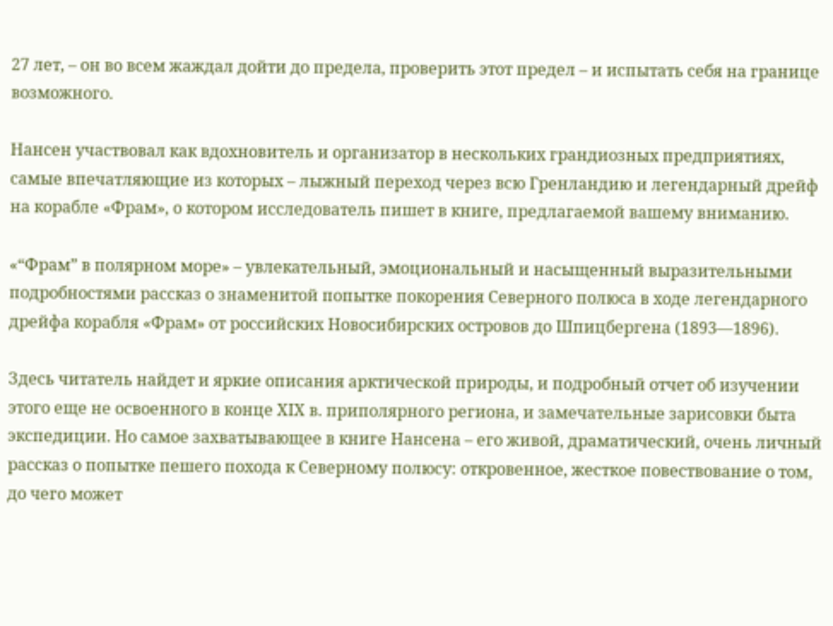27 лет, – он во всем жаждал дойти до предела, проверить этот предел – и испытать себя на границе возможного.

Нансен участвовал как вдохновитель и организатор в нескольких грандиозных предприятиях, самые впечатляющие из которых – лыжный переход через всю Гренландию и легендарный дрейф на корабле «Фрам», о котором исследователь пишет в книге, предлагаемой вашему вниманию.

«“Фрам” в полярном море» – увлекательный, эмоциональный и насыщенный выразительными подробностями рассказ о знаменитой попытке покорения Северного полюса в ходе легендарного дрейфа корабля «Фрам» от российских Новосибирских островов до Шпицбергена (1893—1896).

Здесь читатель найдет и яркие описания арктической природы, и подробный отчет об изучении этого еще не освоенного в конце XIX в. приполярного региона, и замечательные зарисовки быта экспедиции. Но самое захватывающее в книге Нансена – его живой, драматический, очень личный рассказ о попытке пешего похода к Северному полюсу: откровенное, жесткое повествование о том, до чего может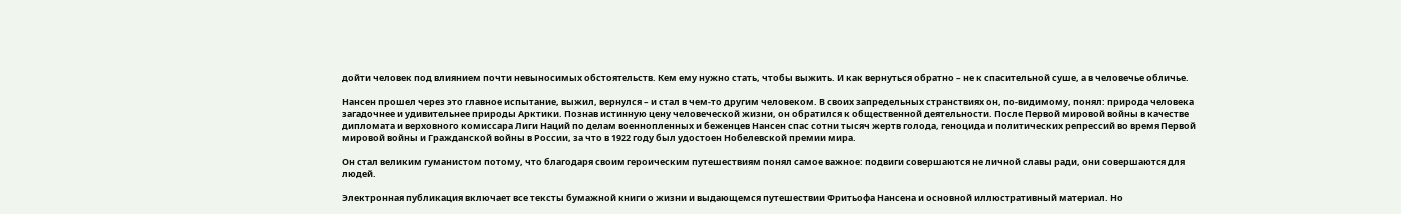дойти человек под влиянием почти невыносимых обстоятельств. Кем ему нужно стать, чтобы выжить. И как вернуться обратно – не к спасительной суше, а в человечье обличье.

Нансен прошел через это главное испытание, выжил, вернулся – и стал в чем-то другим человеком. В своих запредельных странствиях он, по-видимому, понял: природа человека загадочнее и удивительнее природы Арктики. Познав истинную цену человеческой жизни, он обратился к общественной деятельности. После Первой мировой войны в качестве дипломата и верховного комиссара Лиги Наций по делам военнопленных и беженцев Нансен спас сотни тысяч жертв голода, геноцида и политических репрессий во время Первой мировой войны и Гражданской войны в России, за что в 1922 году был удостоен Нобелевской премии мира.

Он стал великим гуманистом потому, что благодаря своим героическим путешествиям понял самое важное: подвиги совершаются не личной славы ради, они совершаются для людей.

Электронная публикация включает все тексты бумажной книги о жизни и выдающемся путешествии Фритьофа Нансена и основной иллюстративный материал. Но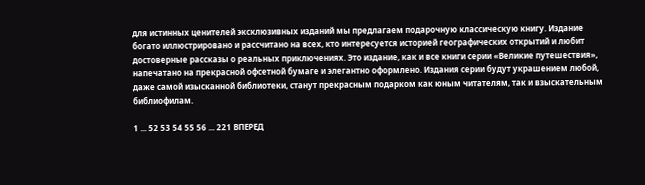для истинных ценителей эксклюзивных изданий мы предлагаем подарочную классическую книгу. Издание богато иллюстрировано и рассчитано на всех, кто интересуется историей географических открытий и любит достоверные рассказы о реальных приключениях. Это издание, как и все книги серии «Великие путешествия», напечатано на прекрасной офсетной бумаге и элегантно оформлено. Издания серии будут украшением любой, даже самой изысканной библиотеки, станут прекрасным подарком как юным читателям, так и взыскательным библиофилам.

1 ... 52 53 54 55 56 ... 221 ВПЕРЕД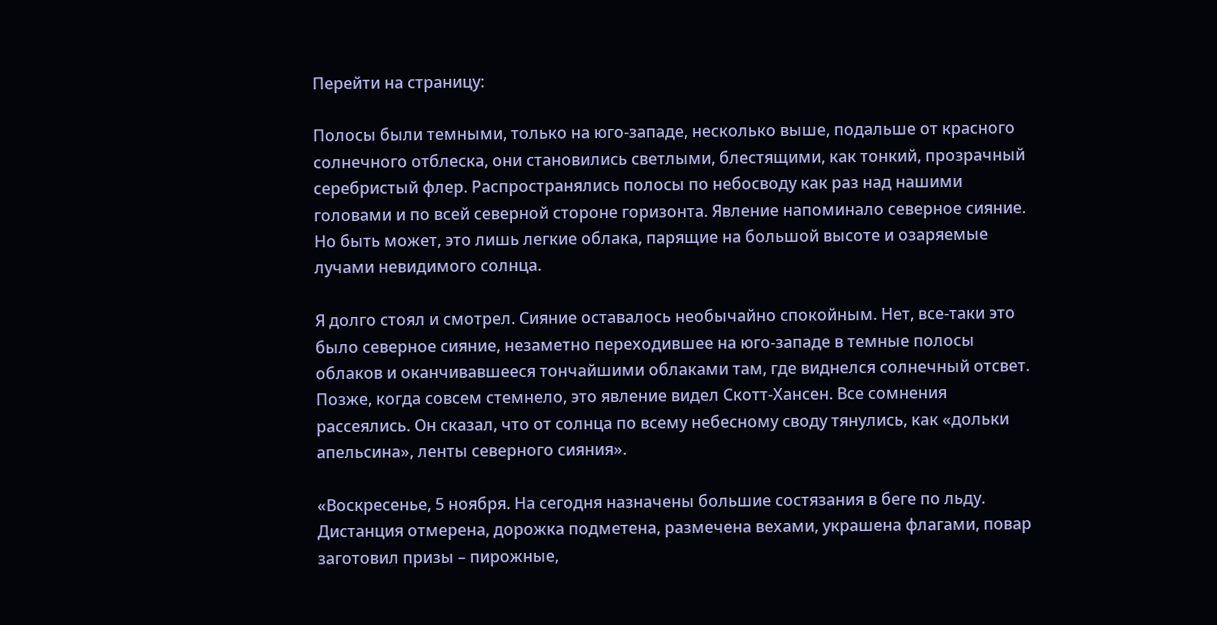Перейти на страницу:

Полосы были темными, только на юго-западе, несколько выше, подальше от красного солнечного отблеска, они становились светлыми, блестящими, как тонкий, прозрачный серебристый флер. Распространялись полосы по небосводу как раз над нашими головами и по всей северной стороне горизонта. Явление напоминало северное сияние. Но быть может, это лишь легкие облака, парящие на большой высоте и озаряемые лучами невидимого солнца.

Я долго стоял и смотрел. Сияние оставалось необычайно спокойным. Нет, все-таки это было северное сияние, незаметно переходившее на юго-западе в темные полосы облаков и оканчивавшееся тончайшими облаками там, где виднелся солнечный отсвет. Позже, когда совсем стемнело, это явление видел Скотт-Хансен. Все сомнения рассеялись. Он сказал, что от солнца по всему небесному своду тянулись, как «дольки апельсина», ленты северного сияния».

«Воскресенье, 5 ноября. На сегодня назначены большие состязания в беге по льду. Дистанция отмерена, дорожка подметена, размечена вехами, украшена флагами, повар заготовил призы – пирожные,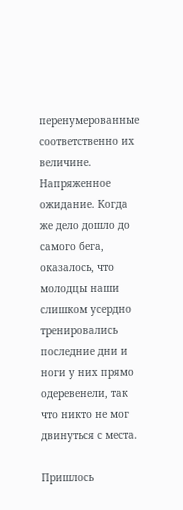перенумерованные соответственно их величине. Напряженное ожидание. Когда же дело дошло до самого бега, оказалось, что молодцы наши слишком усердно тренировались последние дни и ноги у них прямо одеревенели, так что никто не мог двинуться с места.

Пришлось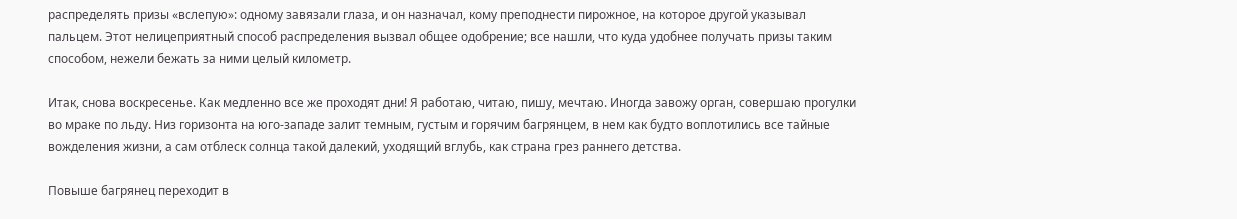распределять призы «вслепую»: одному завязали глаза, и он назначал, кому преподнести пирожное, на которое другой указывал пальцем. Этот нелицеприятный способ распределения вызвал общее одобрение; все нашли, что куда удобнее получать призы таким способом, нежели бежать за ними целый километр.

Итак, снова воскресенье. Как медленно все же проходят дни! Я работаю, читаю, пишу, мечтаю. Иногда завожу орган, совершаю прогулки во мраке по льду. Низ горизонта на юго-западе залит темным, густым и горячим багрянцем, в нем как будто воплотились все тайные вожделения жизни, а сам отблеск солнца такой далекий, уходящий вглубь, как страна грез раннего детства.

Повыше багрянец переходит в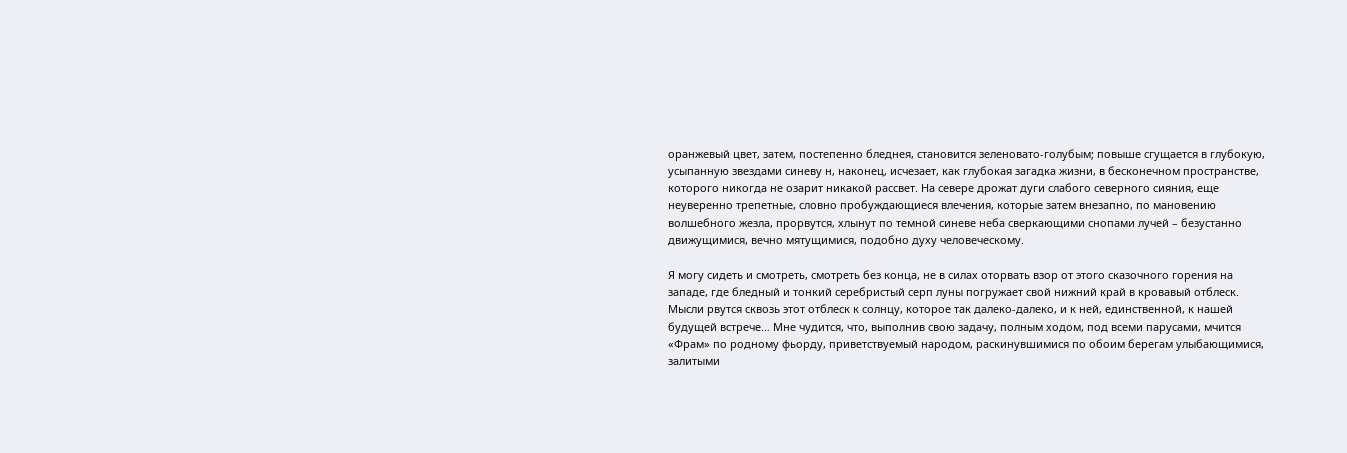оранжевый цвет, затем, постепенно бледнея, становится зеленовато-голубым; повыше сгущается в глубокую, усыпанную звездами синеву н, наконец, исчезает, как глубокая загадка жизни, в бесконечном пространстве, которого никогда не озарит никакой рассвет. На севере дрожат дуги слабого северного сияния, еще неуверенно трепетные, словно пробуждающиеся влечения, которые затем внезапно, по мановению волшебного жезла, прорвутся, хлынут по темной синеве неба сверкающими снопами лучей – безустанно движущимися, вечно мятущимися, подобно духу человеческому.

Я могу сидеть и смотреть, смотреть без конца, не в силах оторвать взор от этого сказочного горения на западе, где бледный и тонкий серебристый серп луны погружает свой нижний край в кровавый отблеск. Мысли рвутся сквозь этот отблеск к солнцу, которое так далеко-далеко, и к ней, единственной, к нашей будущей встрече… Мне чудится, что, выполнив свою задачу, полным ходом, под всеми парусами, мчится «Фрам» по родному фьорду, приветствуемый народом, раскинувшимися по обоим берегам улыбающимися, залитыми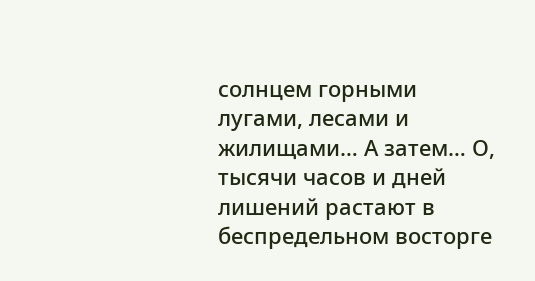солнцем горными лугами, лесами и жилищами… А затем… О, тысячи часов и дней лишений растают в беспредельном восторге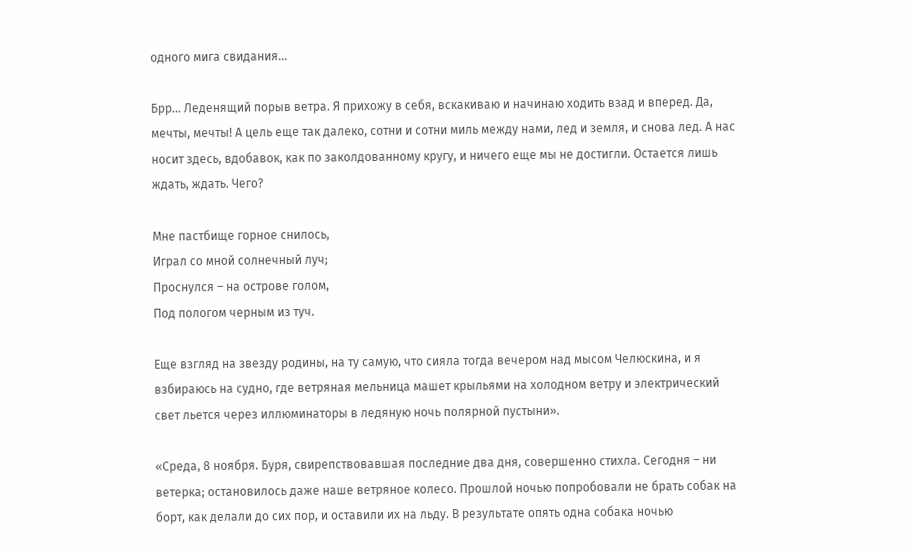одного мига свидания…

Брр… Леденящий порыв ветра. Я прихожу в себя, вскакиваю и начинаю ходить взад и вперед. Да, мечты, мечты! А цель еще так далеко, сотни и сотни миль между нами, лед и земля, и снова лед. А нас носит здесь, вдобавок, как по заколдованному кругу, и ничего еще мы не достигли. Остается лишь ждать, ждать. Чего?

Мне пастбище горное снилось,
Играл со мной солнечный луч;
Проснулся – на острове голом,
Под пологом черным из туч.

Еще взгляд на звезду родины, на ту самую, что сияла тогда вечером над мысом Челюскина, и я взбираюсь на судно, где ветряная мельница машет крыльями на холодном ветру и электрический свет льется через иллюминаторы в ледяную ночь полярной пустыни».

«Среда, 8 ноября. Буря, свирепствовавшая последние два дня, совершенно стихла. Сегодня – ни ветерка; остановилось даже наше ветряное колесо. Прошлой ночью попробовали не брать собак на борт, как делали до сих пор, и оставили их на льду. В результате опять одна собака ночью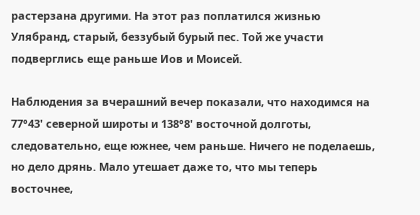растерзана другими. На этот раз поплатился жизнью Улябранд, старый, беззубый бурый пес. Той же участи подверглись еще раньше Иов и Моисей.

Наблюдения за вчерашний вечер показали, что находимся на 77°43' северной широты и 138°8' восточной долготы, следовательно, еще южнее, чем раньше. Ничего не поделаешь, но дело дрянь. Мало утешает даже то, что мы теперь восточнее,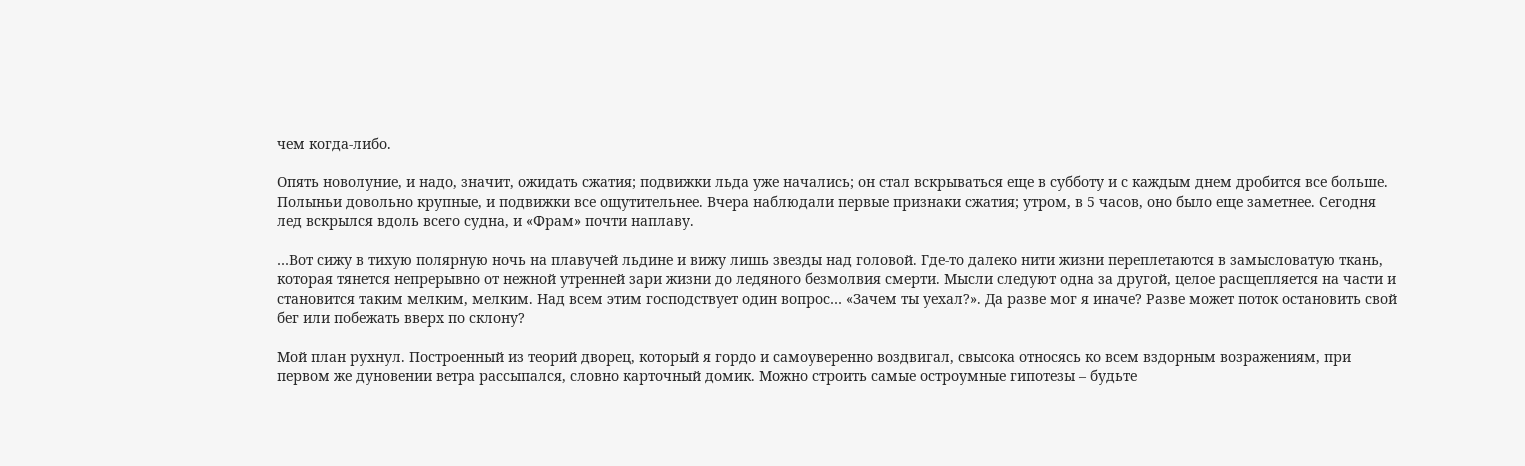чем когда-либо.

Опять новолуние, и надо, значит, ожидать сжатия; подвижки льда уже начались; он стал вскрываться еще в субботу и с каждым днем дробится все больше. Полыньи довольно крупные, и подвижки все ощутительнее. Вчера наблюдали первые признаки сжатия; утром, в 5 часов, оно было еще заметнее. Сегодня лед вскрылся вдоль всего судна, и «Фрам» почти наплаву.

…Вот сижу в тихую полярную ночь на плавучей льдине и вижу лишь звезды над головой. Где-то далеко нити жизни переплетаются в замысловатую ткань, которая тянется непрерывно от нежной утренней зари жизни до ледяного безмолвия смерти. Мысли следуют одна за другой, целое расщепляется на части и становится таким мелким, мелким. Над всем этим господствует один вопрос… «Зачем ты уехал?». Да разве мог я иначе? Разве может поток остановить свой бег или побежать вверх по склону?

Мой план рухнул. Построенный из теорий дворец, который я гордо и самоуверенно воздвигал, свысока относясь ко всем вздорным возражениям, при первом же дуновении ветра рассыпался, словно карточный домик. Можно строить самые остроумные гипотезы – будьте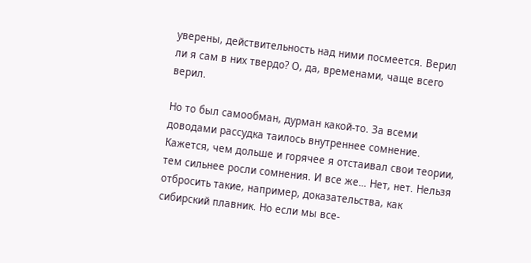уверены, действительность над ними посмеется. Верил ли я сам в них твердо? О, да, временами, чаще всего верил.

Но то был самообман, дурман какой-то. За всеми доводами рассудка таилось внутреннее сомнение. Кажется, чем дольше и горячее я отстаивал свои теории, тем сильнее росли сомнения. И все же… Нет, нет. Нельзя отбросить такие, например, доказательства, как сибирский плавник. Но если мы все-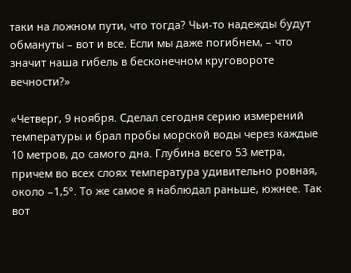таки на ложном пути, что тогда? Чьи-то надежды будут обмануты – вот и все. Если мы даже погибнем, – что значит наша гибель в бесконечном круговороте вечности?»

«Четверг, 9 ноября. Сделал сегодня серию измерений температуры и брал пробы морской воды через каждые 10 метров, до самого дна. Глубина всего 53 метра, причем во всех слоях температура удивительно ровная, около –1,5°. То же самое я наблюдал раньше, южнее. Так вот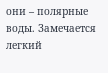они – полярные воды. Замечается легкий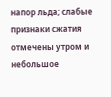напор льда; слабые признаки сжатия отмечены утром и небольшое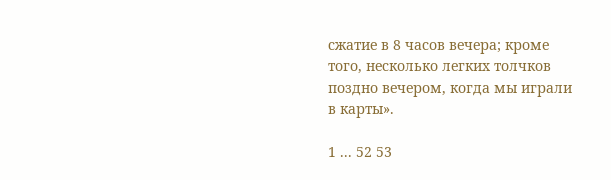сжатие в 8 часов вечера; кроме того, несколько легких толчков поздно вечером, когда мы играли в карты».

1 ... 52 53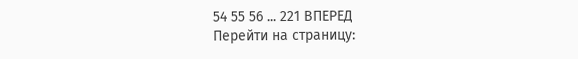54 55 56 ... 221 ВПЕРЕД
Перейти на страницу: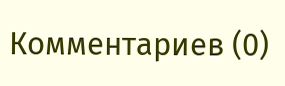Комментариев (0)